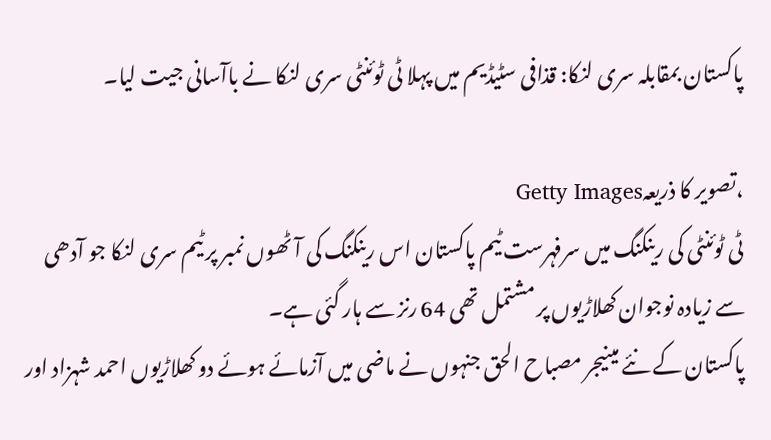پاکستان بمقابلہ سری لنکا: قذافی سٹیڈیم میں پہلا ٹی ٹوئنٹی سری لنکا نے باآسانی جیت لیا۔

،تصویر کا ذریعہGetty Images
ٹی ٹوئنٹی کی رینکنگ میں سرفہرست ٹیم پاکستان اس رینکنگ کی آٹھوں نمبر پر ٹیم سری لنکا جو آدھی سے زیادہ نوجوان کھلاڑیوں پر مشتمل تھی 64 رنز سے ہار گئی ہے۔
پاکستان کے نئے مینیجر مصباح الحق جنہوں نے ماضی میں آزمائے ہوئے دو کھلاڑیوں احمد شہزاد اور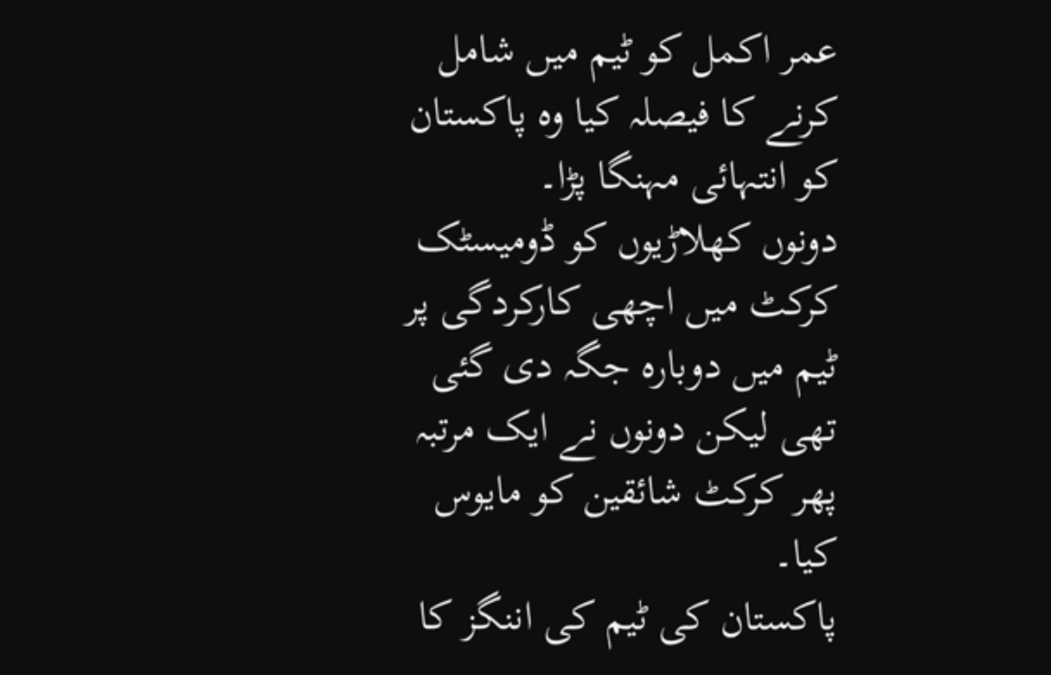عمر اکمل کو ٹیم میں شامل کرنے کا فیصلہ کیا وہ پاکستان کو انتہائی مہنگا پڑا۔
دونوں کھلاڑیوں کو ڈومیسٹک کرکٹ میں اچھی کارکردگی پر ٹیم میں دوبارہ جگہ دی گئی تھی لیکن دونوں نے ایک مرتبہ پھر کرکٹ شائقین کو مایوس کیا۔
پاکستان کی ٹیم کی اننگز کا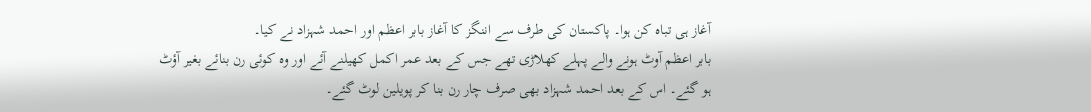آغاز ہی تباہ کن ہوا۔ پاکستان کی طرف سے اننگز کا آغاز بابر اعظم اور احمد شہزاد نے کیا۔
بابر اعظم آوٹ ہونے والے پہلے کھلاڑی تھے جس کے بعد عمر اکمل کھیلنے آئے اور وہ کوئی رن بنائے بغیر آؤٹ ہو گئے۔ اس کے بعد احمد شہزاد بھی صرف چار رن بنا کر پویلین لوٹ گئے۔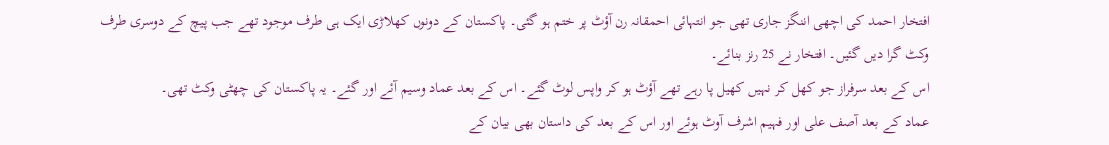افتخار احمد کی اچھی اننگز جاری تھی جو انتہائی احمقانہ رن آؤٹ پر ختم ہو گئی۔ پاکستان کے دونوں کھلاڑی ایک ہی طرف موجود تھے جب پیچ کے دوسری طرف وکٹ گرا دیں گئیں۔ افتخار نے 25 رنز بنائے۔
اس کے بعد سرفراز جو کھل کر نہیں کھیل پا رہے تھے آؤٹ ہو کر واپس لوٹ گئے۔ اس کے بعد عماد وسیم آئے اور گئے۔ یہ پاکستان کی چھٹی وکٹ تھی۔
عماد کے بعد آصف علی اور فہیم اشرف آوٹ ہوئے اور اس کے بعد کی داستان بھی بیان کے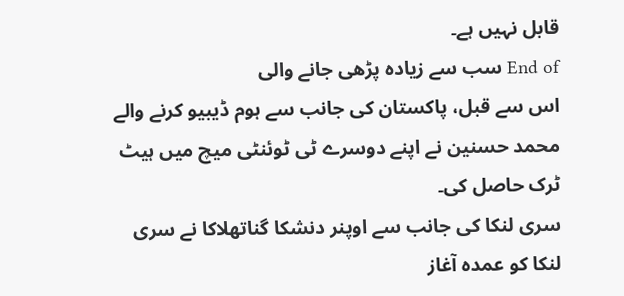قابل نہیں ہے۔
End of سب سے زیادہ پڑھی جانے والی
اس سے قبل، پاکستان کی جانب سے ہوم ڈیبیو کرنے والے محمد حسنین نے اپنے دوسرے ٹی ٹوئنٹی میچ میں ہیٹ ٹرک حاصل کی۔
سری لنکا کی جانب سے اوپنر دنشکا گناتھلاکا نے سری لنکا کو عمدہ آغاز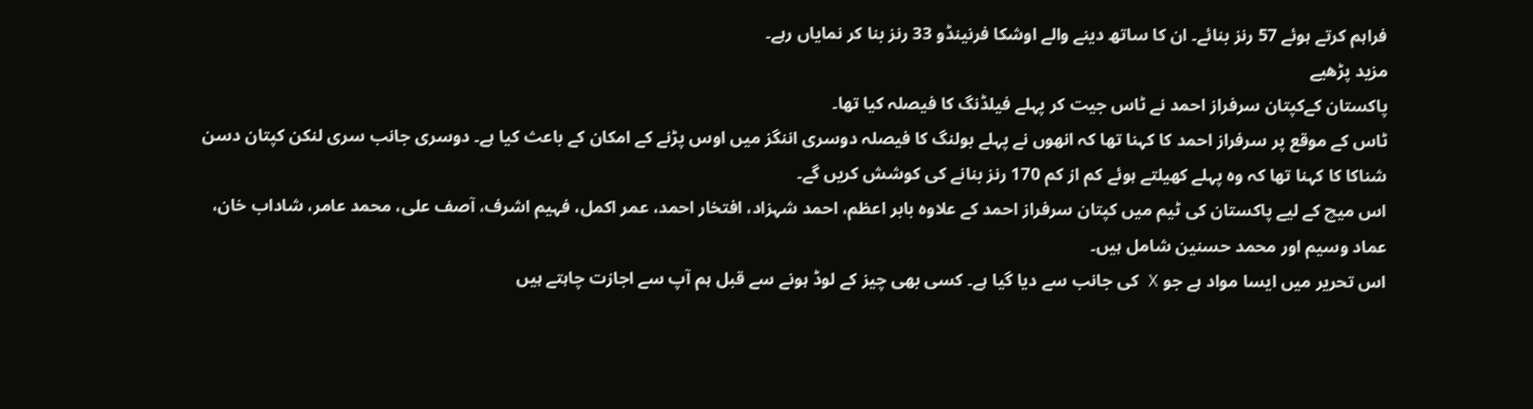فراہم کرتے ہوئے 57 رنز بنائے۔ ان کا ساتھ دینے والے اوشکا فرنینڈو 33 رنز بنا کر نمایاں رہے۔
مزید پڑھیے
پاکستان کےکپتان سرفراز احمد نے ٹاس جیت کر پہلے فیلڈنگ کا فیصلہ کیا تھا۔
ٹاس کے موقع پر سرفراز احمد کا کہنا تھا کہ انھوں نے پہلے بولنگ کا فیصلہ دوسری اننگز میں اوس پڑنے کے امکان کے باعث کیا ہے۔ دوسری جانب سری لنکن کپتان دسن شناکا کا کہنا تھا کہ وہ پہلے کھیلتے ہوئے کم از کم 170 رنز بنانے کی کوشش کریں گے۔
اس میچ کے لیے پاکستان کی ٹیم میں کپتان سرفراز احمد کے علاوہ بابر اعظم، احمد شہزاد، افتخار احمد، عمر اکمل، فہیم اشرف، آصف علی، محمد عامر، شاداب خان، عماد وسیم اور محمد حسنین شامل ہیں۔
اس تحریر میں ایسا مواد ہے جو X کی جانب سے دیا گیا ہے۔ کسی بھی چیز کے لوڈ ہونے سے قبل ہم آپ سے اجازت چاہتے ہیں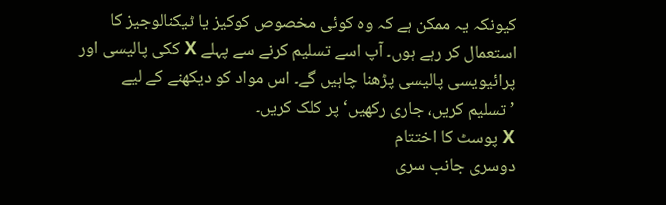کیونکہ یہ ممکن ہے کہ وہ کوئی مخصوص کوکیز یا ٹیکنالوجیز کا استعمال کر رہے ہوں۔ آپ اسے تسلیم کرنے سے پہلے X ککی پالیسی اور پرائیویسی پالیسی پڑھنا چاہیں گے۔ اس مواد کو دیکھنے کے لیے ’تسلیم کریں، جاری رکھیں‘ پر کلک کریں۔
X پوسٹ کا اختتام
دوسری جانب سری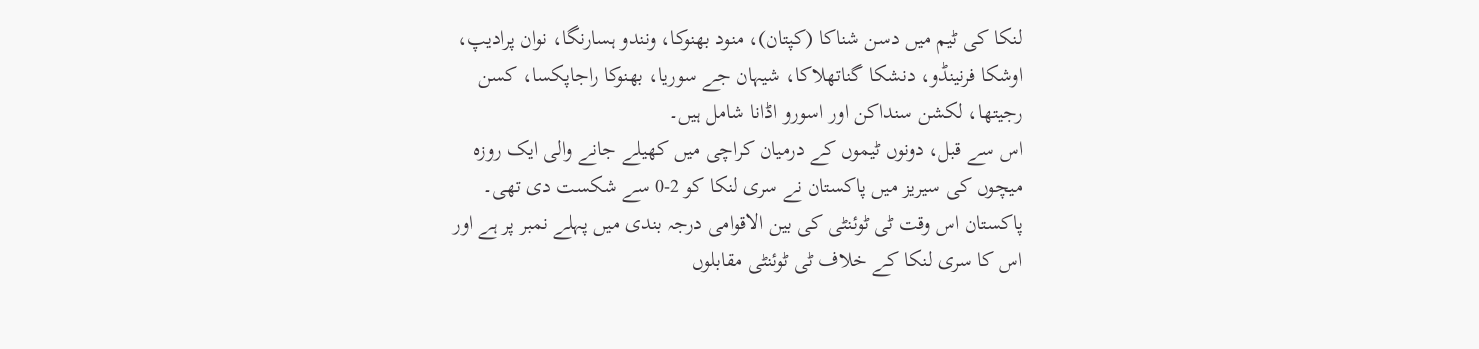لنکا کی ٹیم میں دسن شناکا (کپتان)، منود بھنوکا، ونندو ہسارنگا، نوان پرادیپ، اوشکا فرنینڈو، دنشکا گناتھلاکا، شیہان جے سوریا، بھنوکا راجاپکسا، کسن رجیتھا، لکشن سنداکن اور اسورو اڈانا شامل ہیں۔
اس سے قبل، دونوں ٹیموں کے درمیان کراچی میں کھیلے جانے والی ایک روزہ میچوں کی سیریز میں پاکستان نے سری لنکا کو 2-0 سے شکست دی تھی۔
پاکستان اس وقت ٹی ٹوئنٹی کی بین الاقوامی درجہ بندی میں پہلے نمبر پر ہے اور اس کا سری لنکا کے خلاف ٹی ٹوئنٹی مقابلوں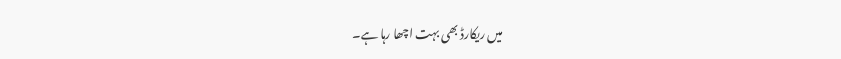میں ریکارڈ بھی بہت اچھا رہا ہے۔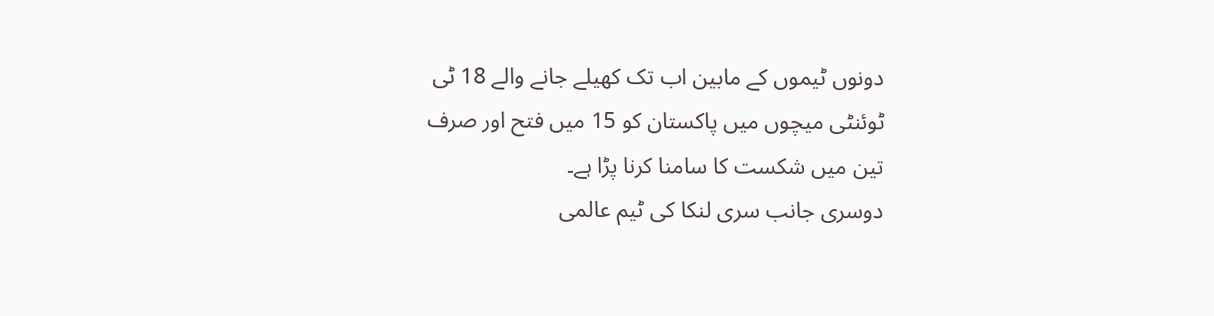دونوں ٹیموں کے مابین اب تک کھیلے جانے والے 18 ٹی ٹوئنٹی میچوں میں پاکستان کو 15 میں فتح اور صرف تین میں شکست کا سامنا کرنا پڑا ہے۔
دوسری جانب سری لنکا کی ٹیم عالمی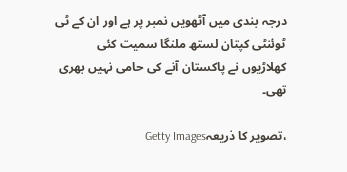درجہ بندی میں آٹھویں نمبر پر ہے اور ان کے ٹی ٹوئنٹی کپتان لستھ ملنگا سمیت کئی کھلاڑیوں نے پاکستان آنے کی حامی نہیں بھری تھی۔

،تصویر کا ذریعہGetty Images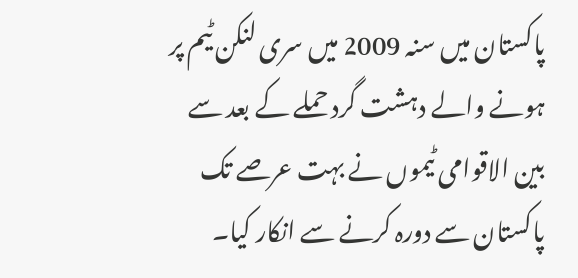پاکستان میں سنہ 2009 میں سری لنکن ٹیم پر ہونے والے دہشت گرد حملے کے بعد سے بین الاقوامی ٹیموں نے بہت عرصے تک پاکستان سے دورہ کرنے سے انکار کیا۔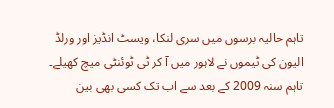تاہم حالیہ برسوں میں سری لنکا، ویسٹ انڈیز اور ورلڈ الیون کی ٹیموں نے لاہور میں آ کر ٹی ٹوئنٹی میچ کھیلے۔ تاہم سنہ 2009 کے بعد سے اب تک کسی بھی بین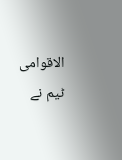الاقوامی ٹیم نے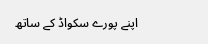اپنے پورے سکواڈ کے ساتھ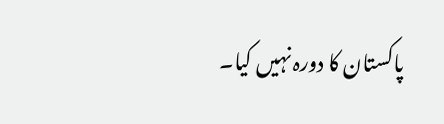پاکستان کا دورہ نہیں کیا۔